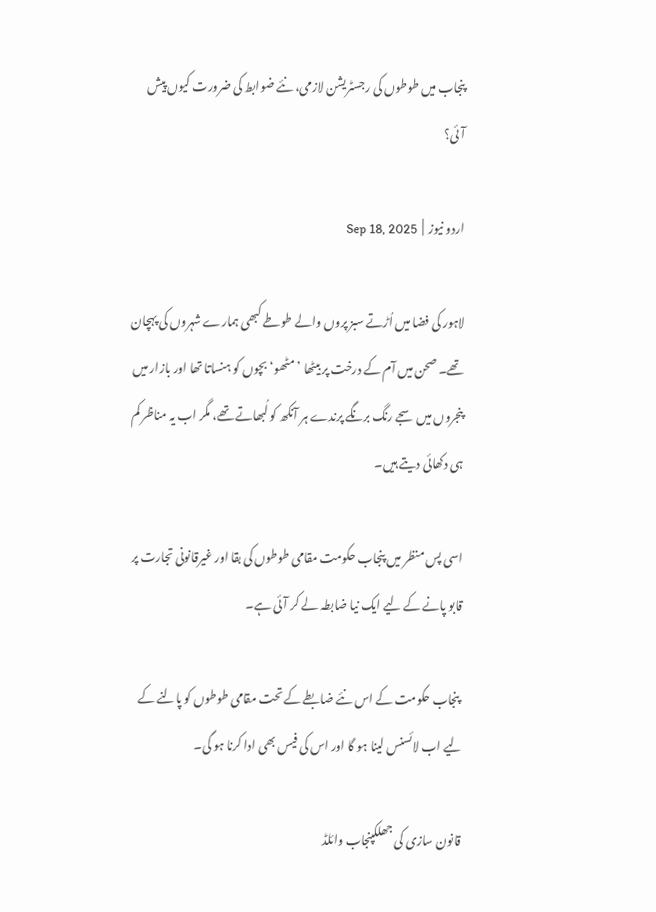پنجاب میں طوطوں کی رجسٹریشن لازمی، نئے ضوابط کی ضرورت کیوں پیش آئی؟

اردو نیوز  |  Sep 18, 2025

لاہور کی فضا میں اُڑتے سبز پروں والے طوطے کبھی ہمارے شہروں کی پہچان تھے۔ صحن میں آم کے درخت پر بیٹھا ’مٹھو‘ بچوں کو ہنساتا تھا اور بازار میں پنجروں میں سجے رنگ برنگے پرندے ہر آنکھ کو لُبھاتے تھے، مگر اب یہ مناظر کم ہی دکھائی دیتے ہیں۔

اسی پس منظر میں پنجاب حکومت مقامی طوطوں کی بقا اور غیرقانونی تجارت پر قابو پانے کے لیے ایک نیا ضابطہ لے کر آئی ہے۔

 پنجاب حکومت کے اس نئے ضابطے کے تحت مقامی طوطوں کو پالنے کے لیے اب لائسنس لینا ہو گا اور اس کی فیس بھی ادا کرنا ہو گی۔

قانون سازی کی جھلکپنجاب وائلڈ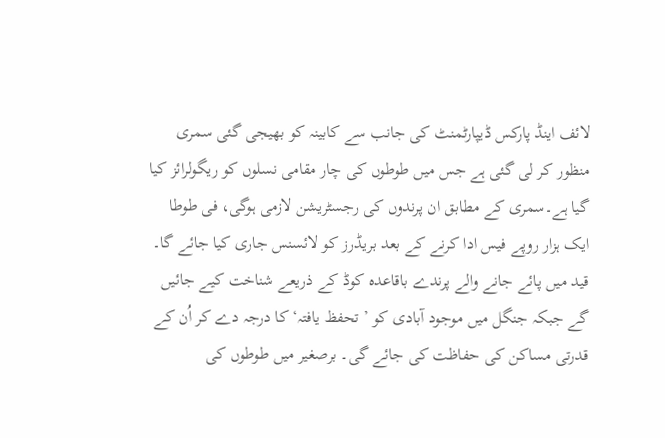لائف اینڈ پارکس ڈیپارٹمنٹ کی جانب سے کابینہ کو بھیجی گئی سمری منظور کر لی گئی ہے جس میں طوطوں کی چار مقامی نسلوں کو ریگولرائز کیا گیا ہے۔سمری کے مطابق ان پرندوں کی رجسٹریشن لازمی ہوگی، فی طوطا ایک ہزار روپے فیس ادا کرنے کے بعد بریڈرز کو لائسنس جاری کیا جائے گا۔ قید میں پائے جانے والے پرندے باقاعدہ کوڈ کے ذریعے شناخت کیے جائیں گے جبکہ جنگل میں موجود آبادی کو ’تحفظ یافتہ‘ کا درجہ دے کر اُن کے قدرتی مساکن کی حفاظت کی جائے گی۔ برصغیر میں طوطوں کی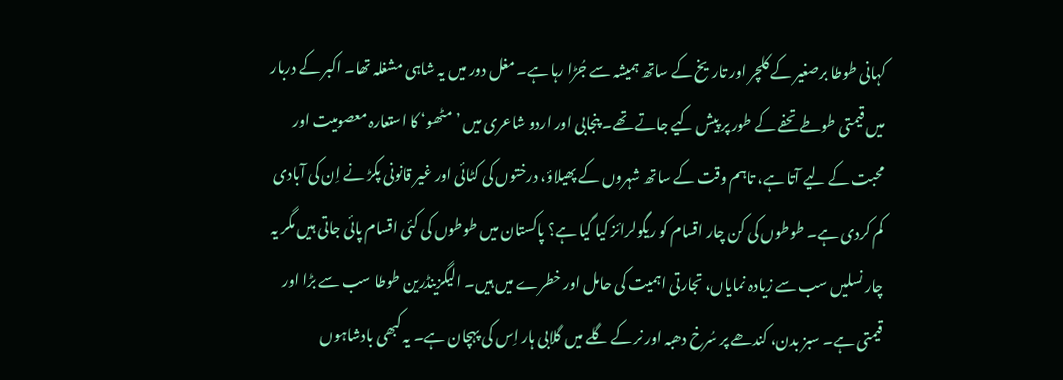کہانی طوطا برصغیر کے کلچر اور تاریخ کے ساتھ ہمیشہ سے جُڑا رہا ہے۔ مغل دور میں یہ شاہی مشغلہ تھا۔ اکبر کے دربار میں قیمتی طوطے تحفے کے طور پر پیش کیے جاتے تھے۔ پنجابی اور اردو شاعری میں ’مٹھو‘ کا استعارہ معصومیت اور محبت کے لیے آتا ہے، تاہم وقت کے ساتھ شہروں کے پھیلاؤ، درختوں کی کٹائی اور غیر قانونی پکڑ نے اِن کی آبادی کم کردی ہے۔ طوطوں کی کن چار اقسام کو ریگولرائز کیا گیا ہے؟ پاکستان میں طوطوں کی کئی اقسام پائی جاتی ہیں مگر یہ چار نسلیں سب سے زیادہ نمایاں، تجارتی اہمیت کی حامل اور خطرے میں ہیں۔ الیگزینڈرین طوطا سب سے بڑا اور قیمتی ہے۔ سبز بدن، کندھے پر سُرخ دھبہ اور نر کے گلے میں گلابی ہار اِس کی پہچان ہے۔ یہ کبھی بادشاہوں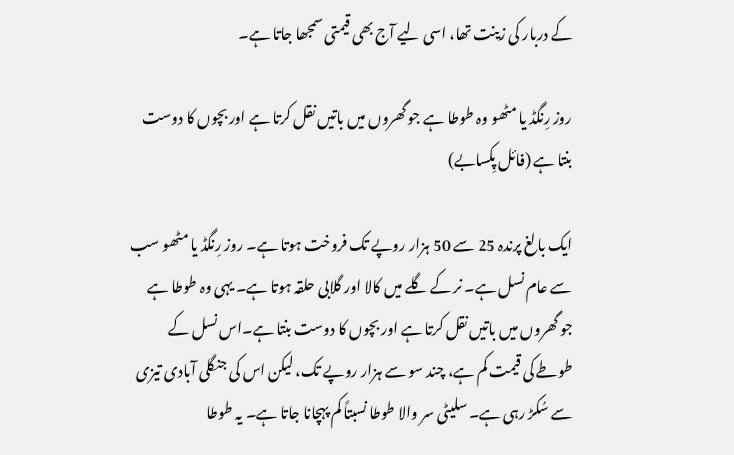کے دربار کی زینت تھا، اسی لیے آج بھی قیمتی سمجھا جاتا ہے۔

روز رِنگڈ یا مٹھو وہ طوطا ہے جو گھروں میں باتیں نقل کرتا ہے اور بچوں کا دوست بنتا ہے (فائل پِکسابے)

ایک بالغ پرندہ 25 سے 50 ہزار روپے تک فروخت ہوتا ہے۔ روز رِنگڈ یا مٹھو سب سے عام نسل ہے۔ نر کے گلے میں کالا اور گلابی حلقہ ہوتا ہے۔ یہی وہ طوطا ہے جو گھروں میں باتیں نقل کرتا ہے اور بچوں کا دوست بنتا ہے۔اس نسل کے طوطے کی قیمت کم ہے، چند سو سے ہزار روپے تک، لیکن اس کی جنگلی آبادی تیزی سے سُکڑ رہی ہے۔ سلیٹی سر والا طوطا نسبتاً کم پہچانا جاتا ہے۔ یہ طوطا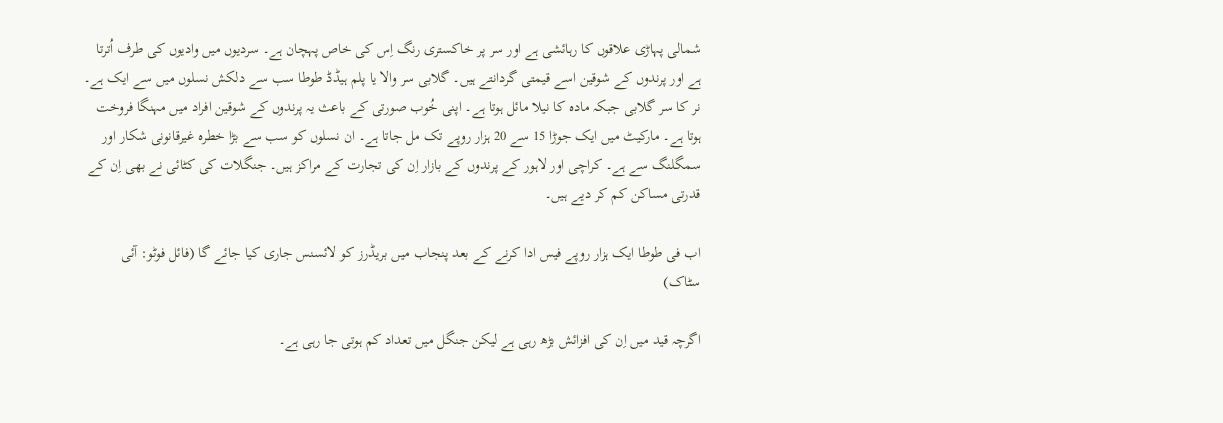شمالی پہاڑی علاقوں کا رہائشی ہے اور سر پر خاکستری رنگ اِس کی خاص پہچان ہے۔ سردیوں میں وادیوں کی طرف اُترتا ہے اور پرندوں کے شوقین اسے قیمتی گردانتے ہیں۔ گلابی سر والا یا پلم ہیڈڈ طوطا سب سے دلکش نسلوں میں سے ایک ہے۔ نر کا سر گلابی جبکہ مادہ کا نیلا مائل ہوتا ہے۔ اپنی خُوب صورتی کے باعث یہ پرندوں کے شوقین افراد میں مہنگا فروخت ہوتا ہے۔ مارکیٹ میں ایک جوڑا 15 سے 20 ہزار روپے تک مل جاتا ہے۔ ان نسلوں کو سب سے بڑا خطرہ غیرقانونی شکار اور سمگلنگ سے ہے۔ کراچی اور لاہور کے پرندوں کے بازار اِن کی تجارت کے مراکز ہیں۔ جنگلات کی کٹائی نے بھی اِن کے قدرتی مساکن کم کر دیے ہیں۔

اب فی طوطا ایک ہزار روپے فیس ادا کرنے کے بعد پنجاب میں بریڈرز کو لائسنس جاری کیا جائے گا (فائل فوٹو: آئی سٹاک)

اگرچہ قید میں اِن کی افزائش بڑھ رہی ہے لیکن جنگل میں تعداد کم ہوتی جا رہی ہے۔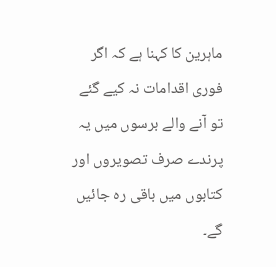ماہرین کا کہنا ہے کہ اگر فوری اقدامات نہ کیے گئے تو آنے والے برسوں میں یہ پرندے صرف تصویروں اور کتابوں میں باقی رہ جائیں گے۔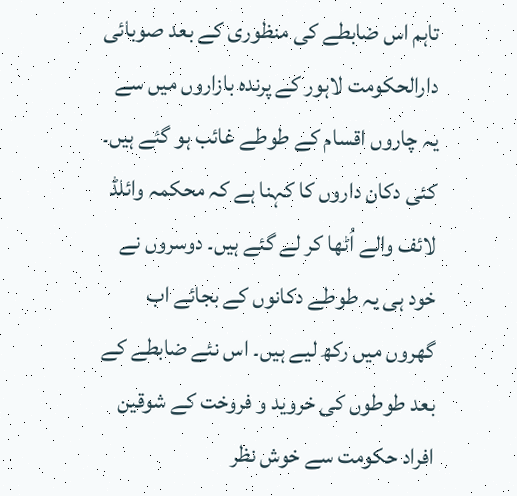تاہم اس ضابطے کی منظوری کے بعد صوبائی دارالحکومت لاہور کے پرندہ بازاروں میں سے یہ چاروں اقسام کے طوطے غائب ہو گئے ہیں۔ کئی دکان داروں کا کہنا ہے کہ محکمہ وائلڈ لائف والے اُٹھا کر لے گئے ہیں۔ دوسروں نے خود ہی یہ طوطے دکانوں کے بجائے اب گھروں میں رکھ لیے ہیں۔ اس نئے ضابطے کے بعد طوطوں کی خروید و فروخت کے شوقین افراد حکومت سے خوش نظر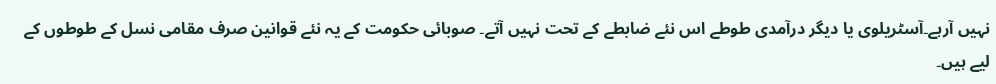نہیں آرہے۔آسٹریلوی یا دیگر درآمدی طوطے اس نئے ضابطے کے تحت نہیں آتے۔ صوبائی حکومت کے یہ نئے قوانین صرف مقامی نسل کے طوطوں کے لیے ہیں۔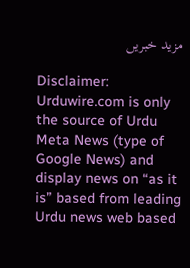مزید خبریں

Disclaimer: Urduwire.com is only the source of Urdu Meta News (type of Google News) and display news on “as it is” based from leading Urdu news web based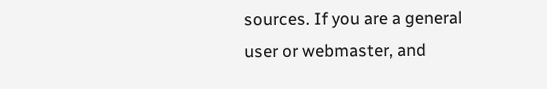sources. If you are a general user or webmaster, and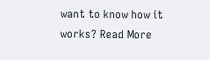want to know how it works? Read More